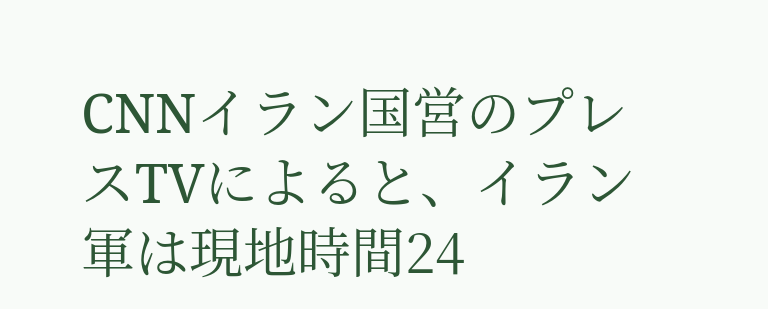CNNイラン国営のプレスTVによると、イラン軍は現地時間24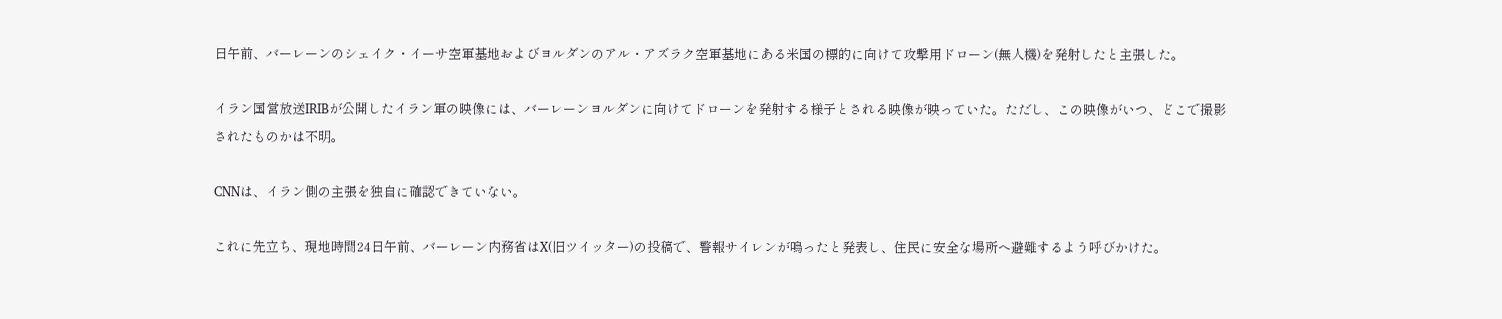日午前、バーレーンのシェイク・イーサ空軍基地およびヨルダンのアル・アズラク空軍基地にある米国の標的に向けて攻撃用ドローン(無人機)を発射したと主張した。

イラン国営放送IRIBが公開したイラン軍の映像には、バーレーンヨルダンに向けてドローンを発射する様子とされる映像が映っていた。ただし、この映像がいつ、どこで撮影されたものかは不明。

CNNは、イラン側の主張を独自に確認できていない。

これに先立ち、現地時間24日午前、バーレーン内務省はX(旧ツイッター)の投稿で、警報サイレンが鳴ったと発表し、住民に安全な場所へ避難するよう呼びかけた。